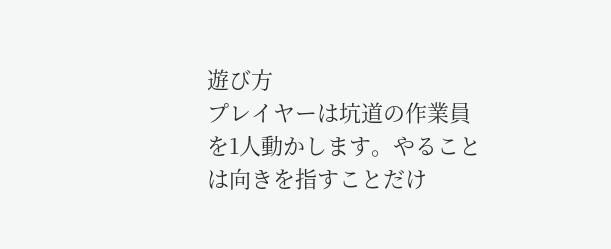遊び方
プレイヤーは坑道の作業員を1人動かします。やることは向きを指すことだけ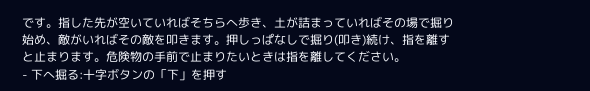です。指した先が空いていればそちらへ歩き、土が詰まっていればその場で掘り始め、敵がいればその敵を叩きます。押しっぱなしで掘り(叩き)続け、指を離すと止まります。危険物の手前で止まりたいときは指を離してください。
- 下へ掘る:十字ボタンの「下」を押す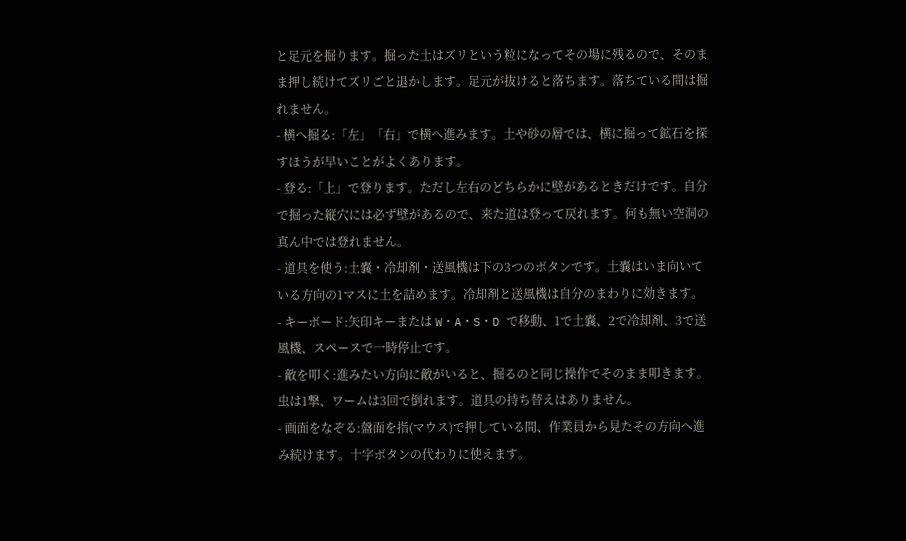と足元を掘ります。掘った土はズリという粒になってその場に残るので、そのまま押し続けてズリごと退かします。足元が抜けると落ちます。落ちている間は掘れません。
- 横へ掘る:「左」「右」で横へ進みます。土や砂の層では、横に掘って鉱石を探すほうが早いことがよくあります。
- 登る:「上」で登ります。ただし左右のどちらかに壁があるときだけです。自分で掘った縦穴には必ず壁があるので、来た道は登って戻れます。何も無い空洞の真ん中では登れません。
- 道具を使う:土嚢・冷却剤・送風機は下の3つのボタンです。土嚢はいま向いている方向の1マスに土を詰めます。冷却剤と送風機は自分のまわりに効きます。
- キーボード:矢印キーまたは W・A・S・D で移動、1で土嚢、2で冷却剤、3で送風機、スペースで一時停止です。
- 敵を叩く:進みたい方向に敵がいると、掘るのと同じ操作でそのまま叩きます。虫は1撃、ワームは3回で倒れます。道具の持ち替えはありません。
- 画面をなぞる:盤面を指(マウス)で押している間、作業員から見たその方向へ進み続けます。十字ボタンの代わりに使えます。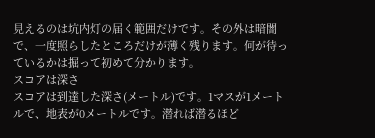見えるのは坑内灯の届く範囲だけです。その外は暗闇で、一度照らしたところだけが薄く残ります。何が待っているかは掘って初めて分かります。
スコアは深さ
スコアは到達した深さ(メートル)です。1マスが1メートルで、地表が0メートルです。潜れば潜るほど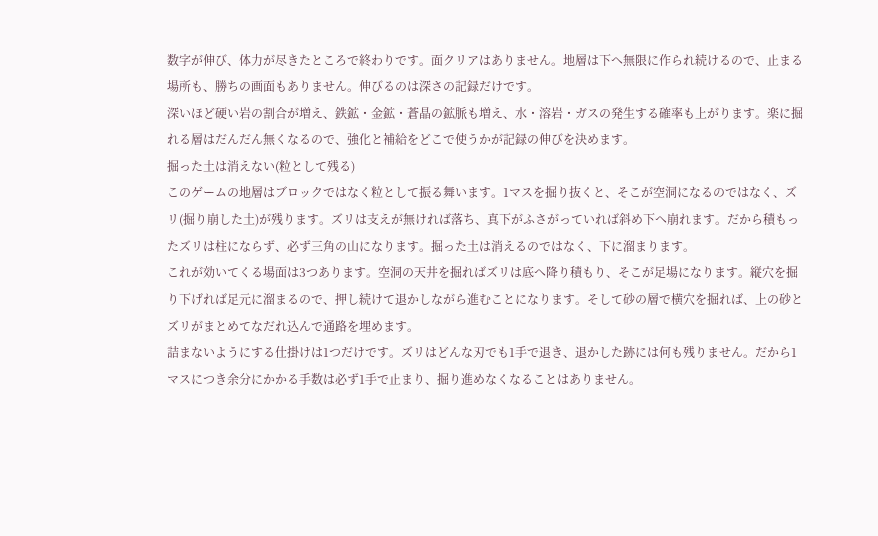数字が伸び、体力が尽きたところで終わりです。面クリアはありません。地層は下へ無限に作られ続けるので、止まる場所も、勝ちの画面もありません。伸びるのは深さの記録だけです。
深いほど硬い岩の割合が増え、鉄鉱・金鉱・蒼晶の鉱脈も増え、水・溶岩・ガスの発生する確率も上がります。楽に掘れる層はだんだん無くなるので、強化と補給をどこで使うかが記録の伸びを決めます。
掘った土は消えない(粒として残る)
このゲームの地層はブロックではなく粒として振る舞います。1マスを掘り抜くと、そこが空洞になるのではなく、ズリ(掘り崩した土)が残ります。ズリは支えが無ければ落ち、真下がふさがっていれば斜め下へ崩れます。だから積もったズリは柱にならず、必ず三角の山になります。掘った土は消えるのではなく、下に溜まります。
これが効いてくる場面は3つあります。空洞の天井を掘ればズリは底へ降り積もり、そこが足場になります。縦穴を掘り下げれば足元に溜まるので、押し続けて退かしながら進むことになります。そして砂の層で横穴を掘れば、上の砂とズリがまとめてなだれ込んで通路を埋めます。
詰まないようにする仕掛けは1つだけです。ズリはどんな刃でも1手で退き、退かした跡には何も残りません。だから1マスにつき余分にかかる手数は必ず1手で止まり、掘り進めなくなることはありません。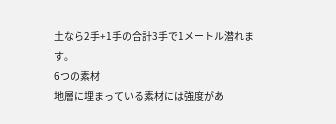土なら2手+1手の合計3手で1メートル潜れます。
6つの素材
地層に埋まっている素材には強度があ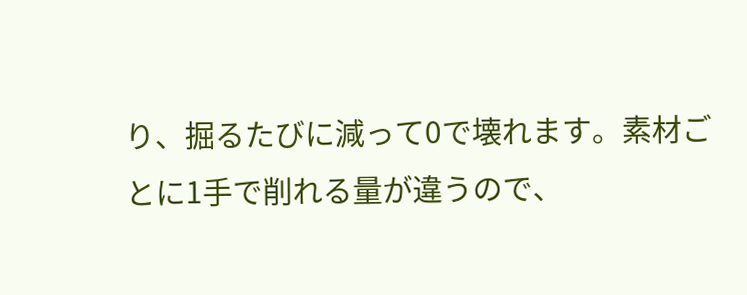り、掘るたびに減って0で壊れます。素材ごとに1手で削れる量が違うので、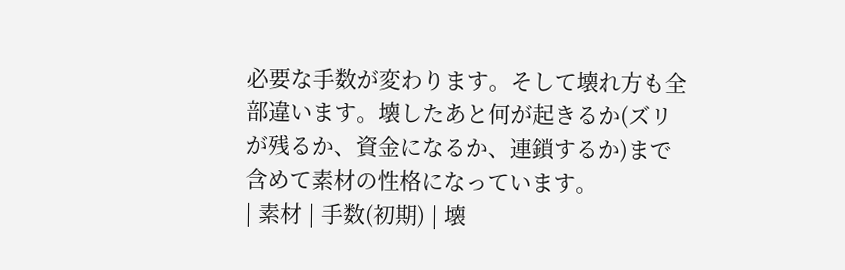必要な手数が変わります。そして壊れ方も全部違います。壊したあと何が起きるか(ズリが残るか、資金になるか、連鎖するか)まで含めて素材の性格になっています。
| 素材 | 手数(初期) | 壊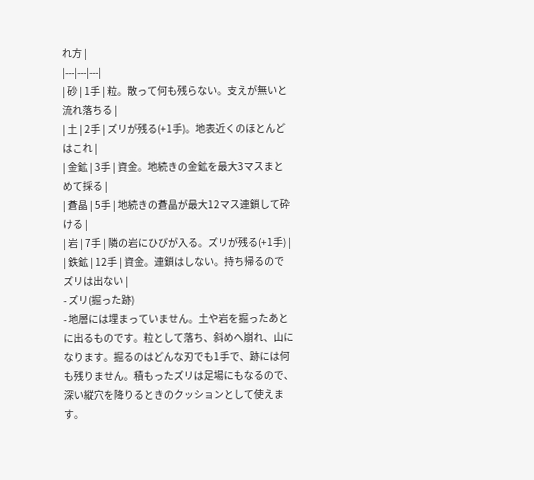れ方 |
|---|---|---|
| 砂 | 1手 | 粒。散って何も残らない。支えが無いと流れ落ちる |
| 土 | 2手 | ズリが残る(+1手)。地表近くのほとんどはこれ |
| 金鉱 | 3手 | 資金。地続きの金鉱を最大3マスまとめて採る |
| 蒼晶 | 5手 | 地続きの蒼晶が最大12マス連鎖して砕ける |
| 岩 | 7手 | 隣の岩にひびが入る。ズリが残る(+1手) |
| 鉄鉱 | 12手 | 資金。連鎖はしない。持ち帰るのでズリは出ない |
- ズリ(掘った跡)
- 地層には埋まっていません。土や岩を掘ったあとに出るものです。粒として落ち、斜めへ崩れ、山になります。掘るのはどんな刃でも1手で、跡には何も残りません。積もったズリは足場にもなるので、深い縦穴を降りるときのクッションとして使えます。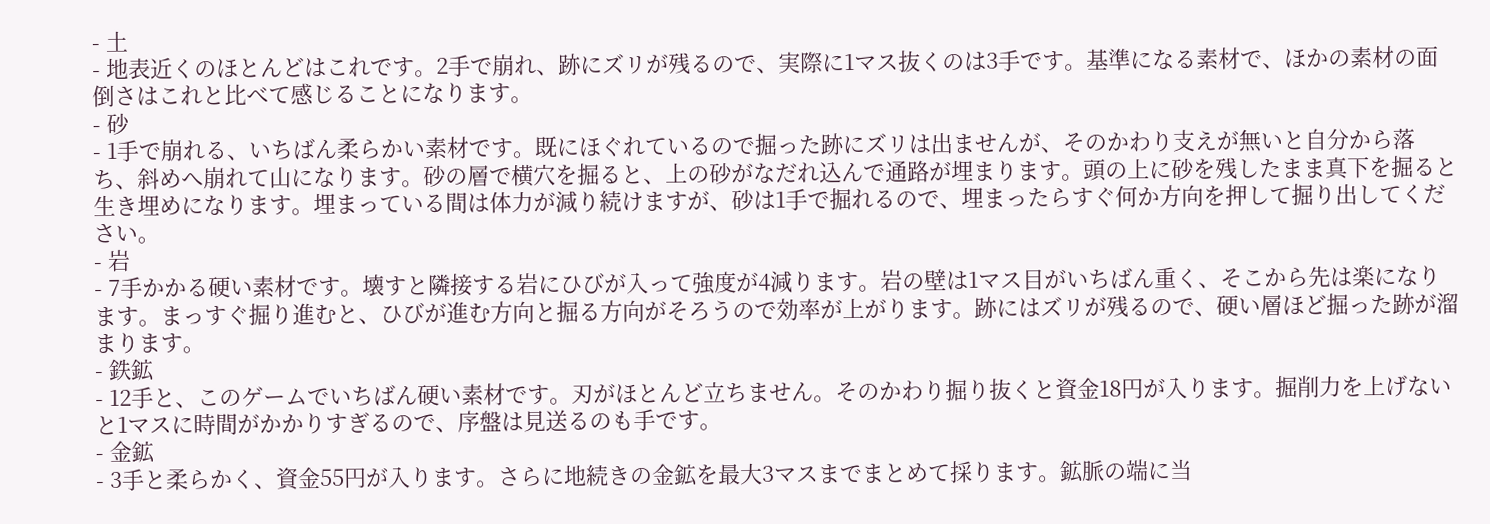- 土
- 地表近くのほとんどはこれです。2手で崩れ、跡にズリが残るので、実際に1マス抜くのは3手です。基準になる素材で、ほかの素材の面倒さはこれと比べて感じることになります。
- 砂
- 1手で崩れる、いちばん柔らかい素材です。既にほぐれているので掘った跡にズリは出ませんが、そのかわり支えが無いと自分から落ち、斜めへ崩れて山になります。砂の層で横穴を掘ると、上の砂がなだれ込んで通路が埋まります。頭の上に砂を残したまま真下を掘ると生き埋めになります。埋まっている間は体力が減り続けますが、砂は1手で掘れるので、埋まったらすぐ何か方向を押して掘り出してください。
- 岩
- 7手かかる硬い素材です。壊すと隣接する岩にひびが入って強度が4減ります。岩の壁は1マス目がいちばん重く、そこから先は楽になります。まっすぐ掘り進むと、ひびが進む方向と掘る方向がそろうので効率が上がります。跡にはズリが残るので、硬い層ほど掘った跡が溜まります。
- 鉄鉱
- 12手と、このゲームでいちばん硬い素材です。刃がほとんど立ちません。そのかわり掘り抜くと資金18円が入ります。掘削力を上げないと1マスに時間がかかりすぎるので、序盤は見送るのも手です。
- 金鉱
- 3手と柔らかく、資金55円が入ります。さらに地続きの金鉱を最大3マスまでまとめて採ります。鉱脈の端に当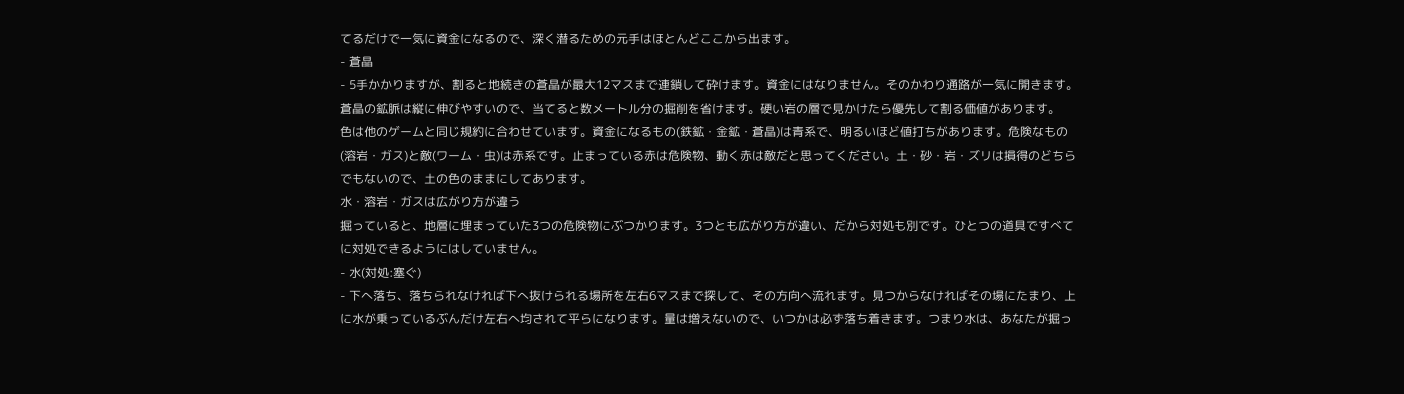てるだけで一気に資金になるので、深く潜るための元手はほとんどここから出ます。
- 蒼晶
- 5手かかりますが、割ると地続きの蒼晶が最大12マスまで連鎖して砕けます。資金にはなりません。そのかわり通路が一気に開きます。蒼晶の鉱脈は縦に伸びやすいので、当てると数メートル分の掘削を省けます。硬い岩の層で見かけたら優先して割る価値があります。
色は他のゲームと同じ規約に合わせています。資金になるもの(鉄鉱・金鉱・蒼晶)は青系で、明るいほど値打ちがあります。危険なもの(溶岩・ガス)と敵(ワーム・虫)は赤系です。止まっている赤は危険物、動く赤は敵だと思ってください。土・砂・岩・ズリは損得のどちらでもないので、土の色のままにしてあります。
水・溶岩・ガスは広がり方が違う
掘っていると、地層に埋まっていた3つの危険物にぶつかります。3つとも広がり方が違い、だから対処も別です。ひとつの道具ですべてに対処できるようにはしていません。
- 水(対処:塞ぐ)
- 下へ落ち、落ちられなければ下へ抜けられる場所を左右6マスまで探して、その方向へ流れます。見つからなければその場にたまり、上に水が乗っているぶんだけ左右へ均されて平らになります。量は増えないので、いつかは必ず落ち着きます。つまり水は、あなたが掘っ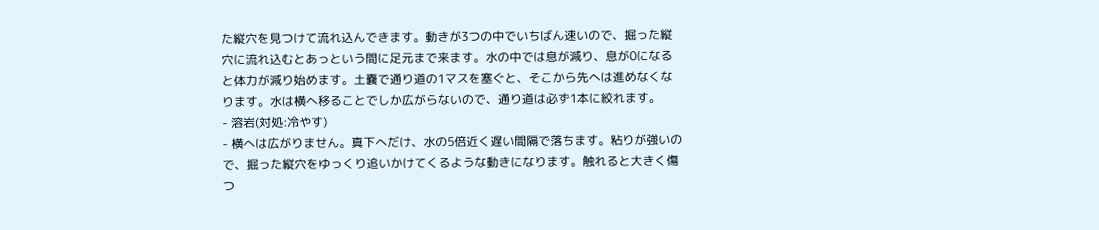た縦穴を見つけて流れ込んできます。動きが3つの中でいちばん速いので、掘った縦穴に流れ込むとあっという間に足元まで来ます。水の中では息が減り、息が0になると体力が減り始めます。土嚢で通り道の1マスを塞ぐと、そこから先へは進めなくなります。水は横へ移ることでしか広がらないので、通り道は必ず1本に絞れます。
- 溶岩(対処:冷やす)
- 横へは広がりません。真下へだけ、水の5倍近く遅い間隔で落ちます。粘りが強いので、掘った縦穴をゆっくり追いかけてくるような動きになります。触れると大きく傷つ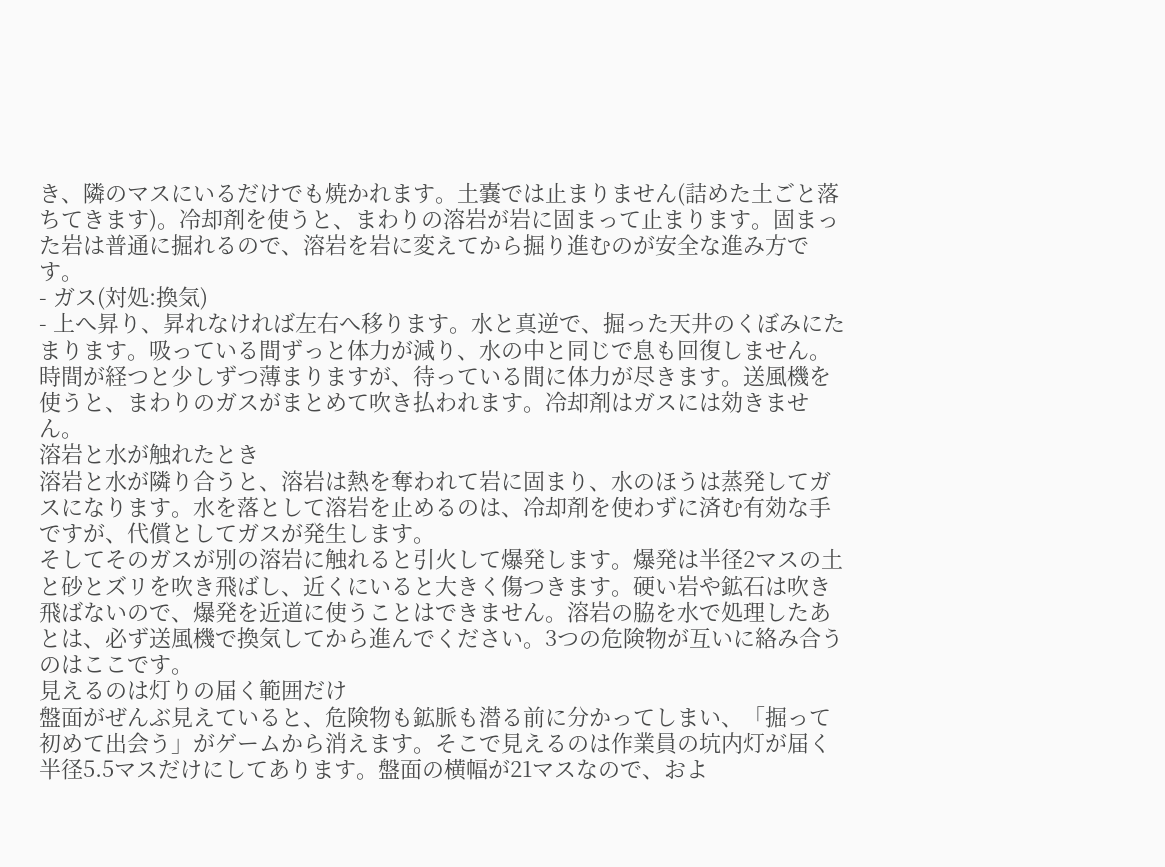き、隣のマスにいるだけでも焼かれます。土嚢では止まりません(詰めた土ごと落ちてきます)。冷却剤を使うと、まわりの溶岩が岩に固まって止まります。固まった岩は普通に掘れるので、溶岩を岩に変えてから掘り進むのが安全な進み方です。
- ガス(対処:換気)
- 上へ昇り、昇れなければ左右へ移ります。水と真逆で、掘った天井のくぼみにたまります。吸っている間ずっと体力が減り、水の中と同じで息も回復しません。時間が経つと少しずつ薄まりますが、待っている間に体力が尽きます。送風機を使うと、まわりのガスがまとめて吹き払われます。冷却剤はガスには効きません。
溶岩と水が触れたとき
溶岩と水が隣り合うと、溶岩は熱を奪われて岩に固まり、水のほうは蒸発してガスになります。水を落として溶岩を止めるのは、冷却剤を使わずに済む有効な手ですが、代償としてガスが発生します。
そしてそのガスが別の溶岩に触れると引火して爆発します。爆発は半径2マスの土と砂とズリを吹き飛ばし、近くにいると大きく傷つきます。硬い岩や鉱石は吹き飛ばないので、爆発を近道に使うことはできません。溶岩の脇を水で処理したあとは、必ず送風機で換気してから進んでください。3つの危険物が互いに絡み合うのはここです。
見えるのは灯りの届く範囲だけ
盤面がぜんぶ見えていると、危険物も鉱脈も潜る前に分かってしまい、「掘って初めて出会う」がゲームから消えます。そこで見えるのは作業員の坑内灯が届く半径5.5マスだけにしてあります。盤面の横幅が21マスなので、およ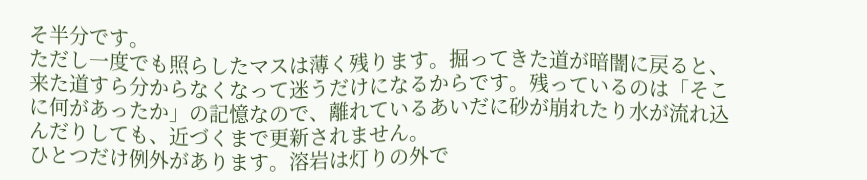そ半分です。
ただし一度でも照らしたマスは薄く残ります。掘ってきた道が暗闇に戻ると、来た道すら分からなくなって迷うだけになるからです。残っているのは「そこに何があったか」の記憶なので、離れているあいだに砂が崩れたり水が流れ込んだりしても、近づくまで更新されません。
ひとつだけ例外があります。溶岩は灯りの外で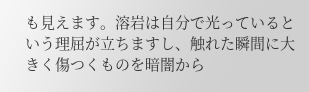も見えます。溶岩は自分で光っているという理屈が立ちますし、触れた瞬間に大きく傷つくものを暗闇から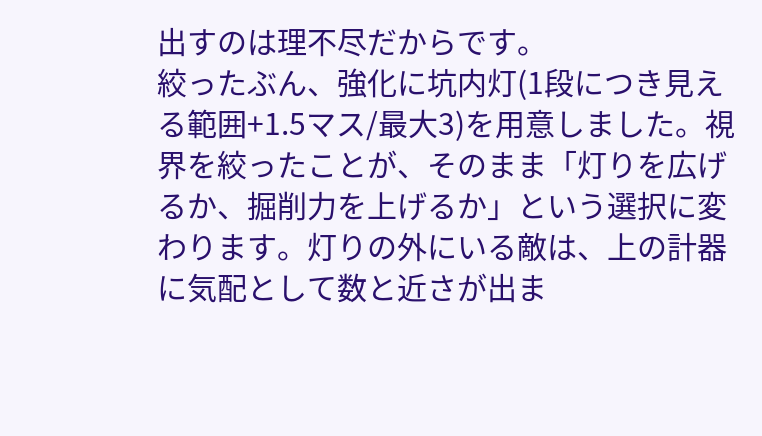出すのは理不尽だからです。
絞ったぶん、強化に坑内灯(1段につき見える範囲+1.5マス/最大3)を用意しました。視界を絞ったことが、そのまま「灯りを広げるか、掘削力を上げるか」という選択に変わります。灯りの外にいる敵は、上の計器に気配として数と近さが出ま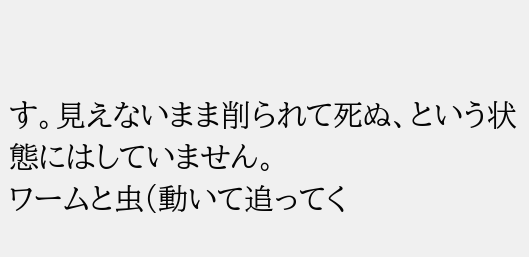す。見えないまま削られて死ぬ、という状態にはしていません。
ワームと虫(動いて追ってく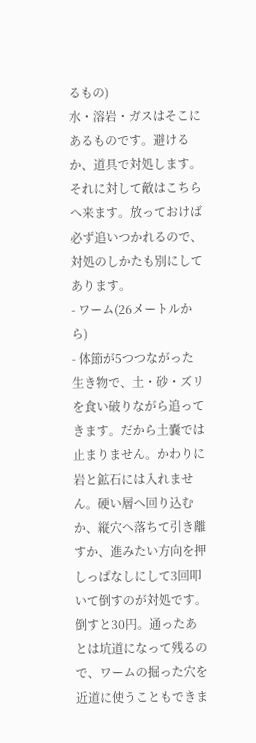るもの)
水・溶岩・ガスはそこにあるものです。避けるか、道具で対処します。それに対して敵はこちらへ来ます。放っておけば必ず追いつかれるので、対処のしかたも別にしてあります。
- ワーム(26メートルから)
- 体節が5つつながった生き物で、土・砂・ズリを食い破りながら追ってきます。だから土嚢では止まりません。かわりに岩と鉱石には入れません。硬い層へ回り込むか、縦穴へ落ちて引き離すか、進みたい方向を押しっぱなしにして3回叩いて倒すのが対処です。倒すと30円。通ったあとは坑道になって残るので、ワームの掘った穴を近道に使うこともできま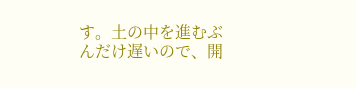す。土の中を進むぶんだけ遅いので、開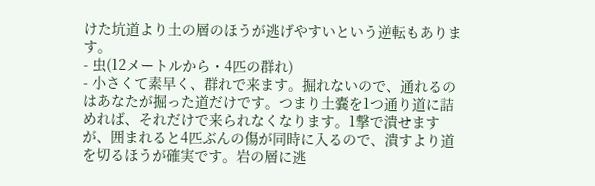けた坑道より土の層のほうが逃げやすいという逆転もあります。
- 虫(12メートルから・4匹の群れ)
- 小さくて素早く、群れで来ます。掘れないので、通れるのはあなたが掘った道だけです。つまり土嚢を1つ通り道に詰めれば、それだけで来られなくなります。1撃で潰せますが、囲まれると4匹ぶんの傷が同時に入るので、潰すより道を切るほうが確実です。岩の層に逃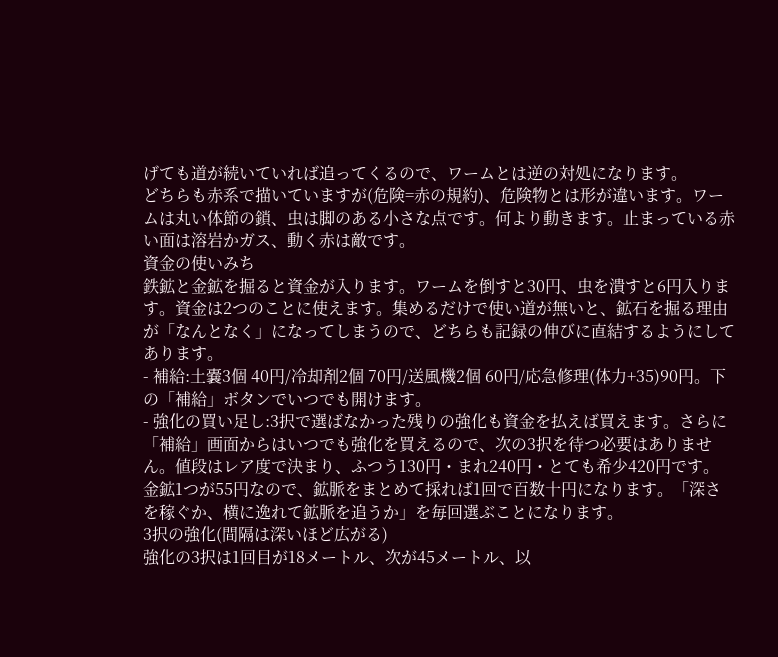げても道が続いていれば追ってくるので、ワームとは逆の対処になります。
どちらも赤系で描いていますが(危険=赤の規約)、危険物とは形が違います。ワームは丸い体節の鎖、虫は脚のある小さな点です。何より動きます。止まっている赤い面は溶岩かガス、動く赤は敵です。
資金の使いみち
鉄鉱と金鉱を掘ると資金が入ります。ワームを倒すと30円、虫を潰すと6円入ります。資金は2つのことに使えます。集めるだけで使い道が無いと、鉱石を掘る理由が「なんとなく」になってしまうので、どちらも記録の伸びに直結するようにしてあります。
- 補給:土嚢3個 40円/冷却剤2個 70円/送風機2個 60円/応急修理(体力+35)90円。下の「補給」ボタンでいつでも開けます。
- 強化の買い足し:3択で選ばなかった残りの強化も資金を払えば買えます。さらに「補給」画面からはいつでも強化を買えるので、次の3択を待つ必要はありません。値段はレア度で決まり、ふつう130円・まれ240円・とても希少420円です。
金鉱1つが55円なので、鉱脈をまとめて採れば1回で百数十円になります。「深さを稼ぐか、横に逸れて鉱脈を追うか」を毎回選ぶことになります。
3択の強化(間隔は深いほど広がる)
強化の3択は1回目が18メートル、次が45メートル、以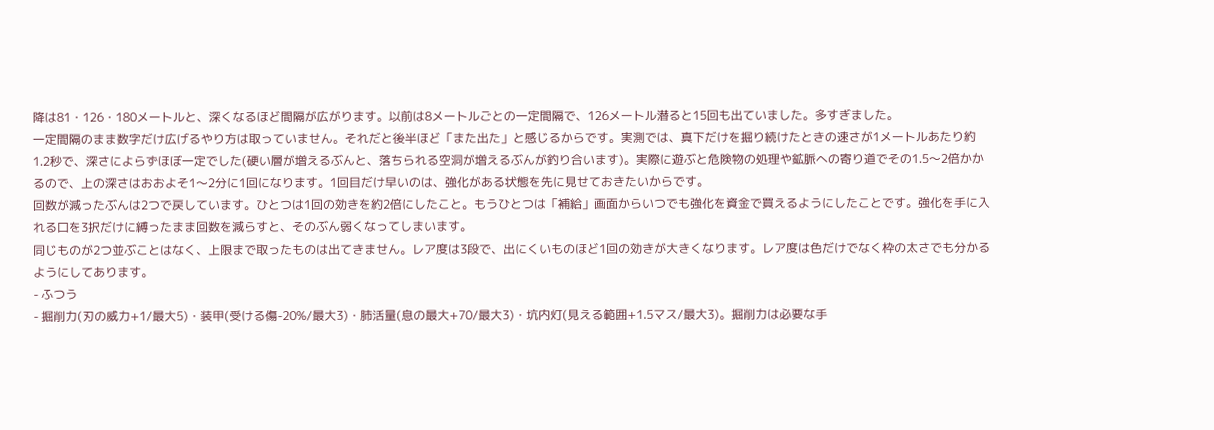降は81・126・180メートルと、深くなるほど間隔が広がります。以前は8メートルごとの一定間隔で、126メートル潜ると15回も出ていました。多すぎました。
一定間隔のまま数字だけ広げるやり方は取っていません。それだと後半ほど「また出た」と感じるからです。実測では、真下だけを掘り続けたときの速さが1メートルあたり約1.2秒で、深さによらずほぼ一定でした(硬い層が増えるぶんと、落ちられる空洞が増えるぶんが釣り合います)。実際に遊ぶと危険物の処理や鉱脈への寄り道でその1.5〜2倍かかるので、上の深さはおおよそ1〜2分に1回になります。1回目だけ早いのは、強化がある状態を先に見せておきたいからです。
回数が減ったぶんは2つで戻しています。ひとつは1回の効きを約2倍にしたこと。もうひとつは「補給」画面からいつでも強化を資金で買えるようにしたことです。強化を手に入れる口を3択だけに縛ったまま回数を減らすと、そのぶん弱くなってしまいます。
同じものが2つ並ぶことはなく、上限まで取ったものは出てきません。レア度は3段で、出にくいものほど1回の効きが大きくなります。レア度は色だけでなく枠の太さでも分かるようにしてあります。
- ふつう
- 掘削力(刃の威力+1/最大5)・装甲(受ける傷-20%/最大3)・肺活量(息の最大+70/最大3)・坑内灯(見える範囲+1.5マス/最大3)。掘削力は必要な手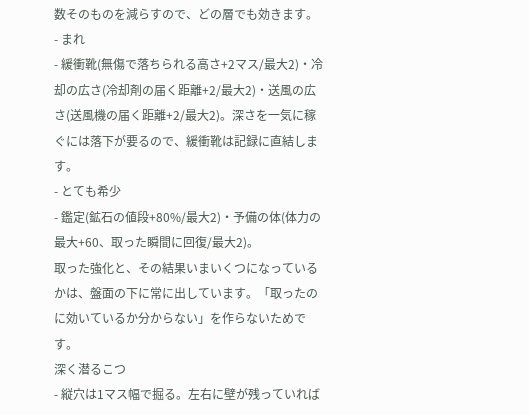数そのものを減らすので、どの層でも効きます。
- まれ
- 緩衝靴(無傷で落ちられる高さ+2マス/最大2)・冷却の広さ(冷却剤の届く距離+2/最大2)・送風の広さ(送風機の届く距離+2/最大2)。深さを一気に稼ぐには落下が要るので、緩衝靴は記録に直結します。
- とても希少
- 鑑定(鉱石の値段+80%/最大2)・予備の体(体力の最大+60、取った瞬間に回復/最大2)。
取った強化と、その結果いまいくつになっているかは、盤面の下に常に出しています。「取ったのに効いているか分からない」を作らないためです。
深く潜るこつ
- 縦穴は1マス幅で掘る。左右に壁が残っていれば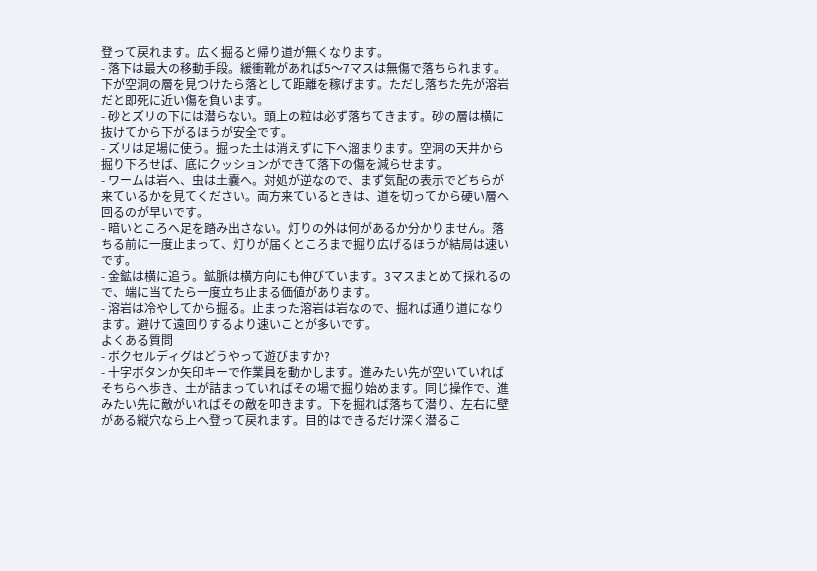登って戻れます。広く掘ると帰り道が無くなります。
- 落下は最大の移動手段。緩衝靴があれば5〜7マスは無傷で落ちられます。下が空洞の層を見つけたら落として距離を稼げます。ただし落ちた先が溶岩だと即死に近い傷を負います。
- 砂とズリの下には潜らない。頭上の粒は必ず落ちてきます。砂の層は横に抜けてから下がるほうが安全です。
- ズリは足場に使う。掘った土は消えずに下へ溜まります。空洞の天井から掘り下ろせば、底にクッションができて落下の傷を減らせます。
- ワームは岩へ、虫は土嚢へ。対処が逆なので、まず気配の表示でどちらが来ているかを見てください。両方来ているときは、道を切ってから硬い層へ回るのが早いです。
- 暗いところへ足を踏み出さない。灯りの外は何があるか分かりません。落ちる前に一度止まって、灯りが届くところまで掘り広げるほうが結局は速いです。
- 金鉱は横に追う。鉱脈は横方向にも伸びています。3マスまとめて採れるので、端に当てたら一度立ち止まる価値があります。
- 溶岩は冷やしてから掘る。止まった溶岩は岩なので、掘れば通り道になります。避けて遠回りするより速いことが多いです。
よくある質問
- ボクセルディグはどうやって遊びますか?
- 十字ボタンか矢印キーで作業員を動かします。進みたい先が空いていればそちらへ歩き、土が詰まっていればその場で掘り始めます。同じ操作で、進みたい先に敵がいればその敵を叩きます。下を掘れば落ちて潜り、左右に壁がある縦穴なら上へ登って戻れます。目的はできるだけ深く潜るこ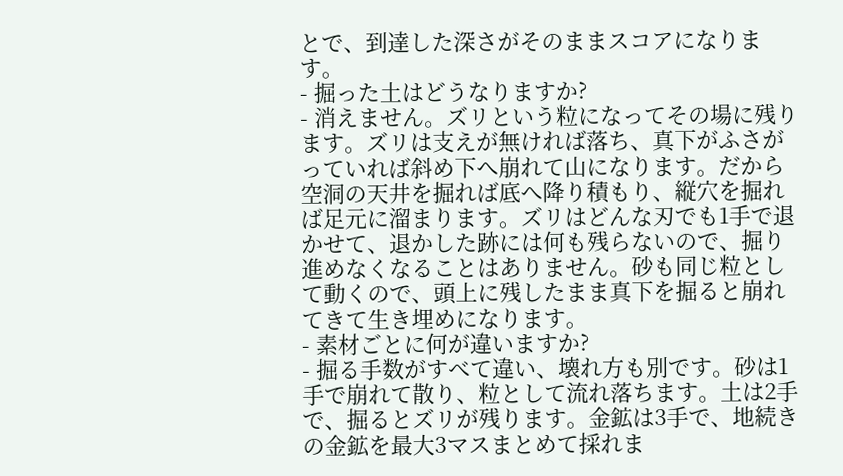とで、到達した深さがそのままスコアになります。
- 掘った土はどうなりますか?
- 消えません。ズリという粒になってその場に残ります。ズリは支えが無ければ落ち、真下がふさがっていれば斜め下へ崩れて山になります。だから空洞の天井を掘れば底へ降り積もり、縦穴を掘れば足元に溜まります。ズリはどんな刃でも1手で退かせて、退かした跡には何も残らないので、掘り進めなくなることはありません。砂も同じ粒として動くので、頭上に残したまま真下を掘ると崩れてきて生き埋めになります。
- 素材ごとに何が違いますか?
- 掘る手数がすべて違い、壊れ方も別です。砂は1手で崩れて散り、粒として流れ落ちます。土は2手で、掘るとズリが残ります。金鉱は3手で、地続きの金鉱を最大3マスまとめて採れま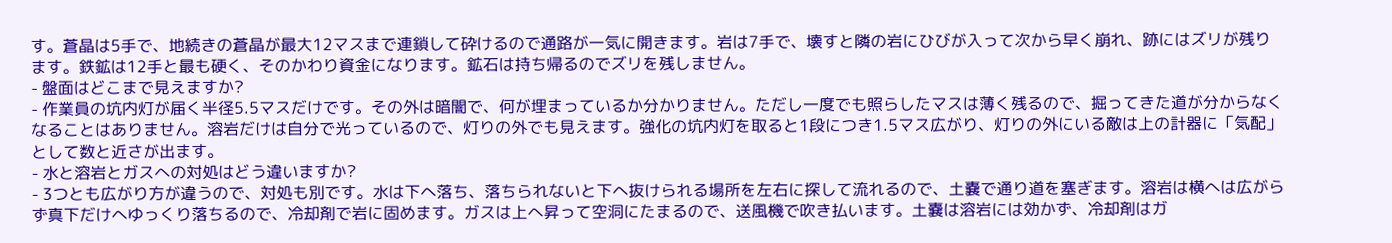す。蒼晶は5手で、地続きの蒼晶が最大12マスまで連鎖して砕けるので通路が一気に開きます。岩は7手で、壊すと隣の岩にひびが入って次から早く崩れ、跡にはズリが残ります。鉄鉱は12手と最も硬く、そのかわり資金になります。鉱石は持ち帰るのでズリを残しません。
- 盤面はどこまで見えますか?
- 作業員の坑内灯が届く半径5.5マスだけです。その外は暗闇で、何が埋まっているか分かりません。ただし一度でも照らしたマスは薄く残るので、掘ってきた道が分からなくなることはありません。溶岩だけは自分で光っているので、灯りの外でも見えます。強化の坑内灯を取ると1段につき1.5マス広がり、灯りの外にいる敵は上の計器に「気配」として数と近さが出ます。
- 水と溶岩とガスへの対処はどう違いますか?
- 3つとも広がり方が違うので、対処も別です。水は下へ落ち、落ちられないと下へ抜けられる場所を左右に探して流れるので、土嚢で通り道を塞ぎます。溶岩は横へは広がらず真下だけへゆっくり落ちるので、冷却剤で岩に固めます。ガスは上へ昇って空洞にたまるので、送風機で吹き払います。土嚢は溶岩には効かず、冷却剤はガ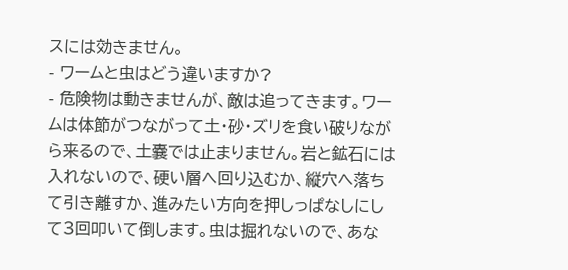スには効きません。
- ワームと虫はどう違いますか?
- 危険物は動きませんが、敵は追ってきます。ワームは体節がつながって土・砂・ズリを食い破りながら来るので、土嚢では止まりません。岩と鉱石には入れないので、硬い層へ回り込むか、縦穴へ落ちて引き離すか、進みたい方向を押しっぱなしにして3回叩いて倒します。虫は掘れないので、あな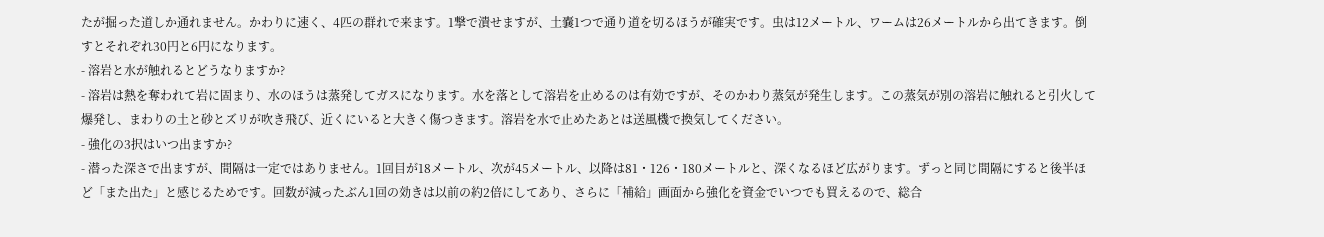たが掘った道しか通れません。かわりに速く、4匹の群れで来ます。1撃で潰せますが、土嚢1つで通り道を切るほうが確実です。虫は12メートル、ワームは26メートルから出てきます。倒すとそれぞれ30円と6円になります。
- 溶岩と水が触れるとどうなりますか?
- 溶岩は熱を奪われて岩に固まり、水のほうは蒸発してガスになります。水を落として溶岩を止めるのは有効ですが、そのかわり蒸気が発生します。この蒸気が別の溶岩に触れると引火して爆発し、まわりの土と砂とズリが吹き飛び、近くにいると大きく傷つきます。溶岩を水で止めたあとは送風機で換気してください。
- 強化の3択はいつ出ますか?
- 潜った深さで出ますが、間隔は一定ではありません。1回目が18メートル、次が45メートル、以降は81・126・180メートルと、深くなるほど広がります。ずっと同じ間隔にすると後半ほど「また出た」と感じるためです。回数が減ったぶん1回の効きは以前の約2倍にしてあり、さらに「補給」画面から強化を資金でいつでも買えるので、総合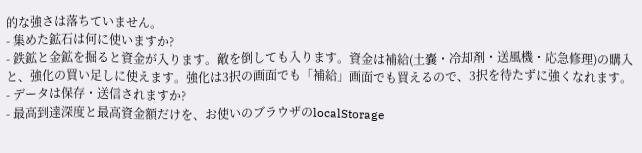的な強さは落ちていません。
- 集めた鉱石は何に使いますか?
- 鉄鉱と金鉱を掘ると資金が入ります。敵を倒しても入ります。資金は補給(土嚢・冷却剤・送風機・応急修理)の購入と、強化の買い足しに使えます。強化は3択の画面でも「補給」画面でも買えるので、3択を待たずに強くなれます。
- データは保存・送信されますか?
- 最高到達深度と最高資金額だけを、お使いのブラウザのlocalStorage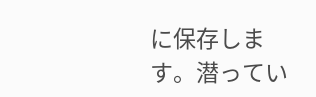に保存します。潜ってい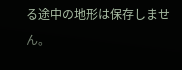る途中の地形は保存しません。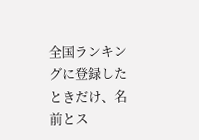全国ランキングに登録したときだけ、名前とス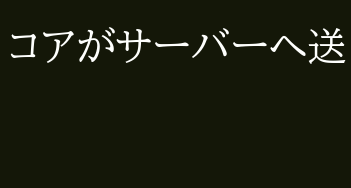コアがサーバーへ送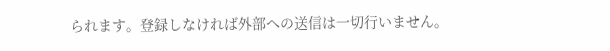られます。登録しなければ外部への送信は一切行いません。